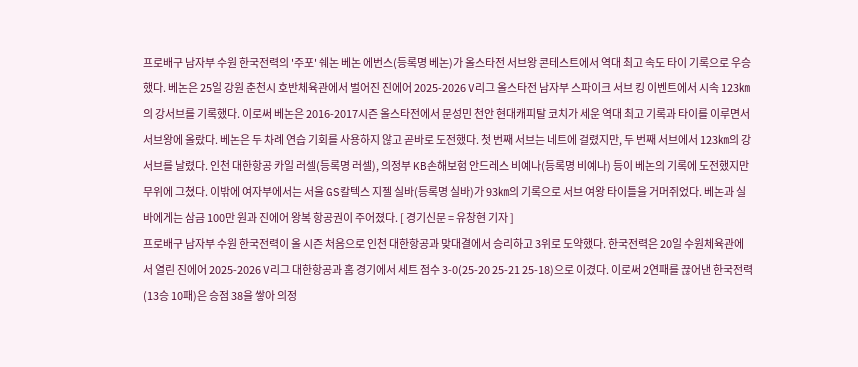프로배구 남자부 수원 한국전력의 '주포' 쉐논 베논 에번스(등록명 베논)가 올스타전 서브왕 콘테스트에서 역대 최고 속도 타이 기록으로 우승했다. 베논은 25일 강원 춘천시 호반체육관에서 벌어진 진에어 2025-2026 V리그 올스타전 남자부 스파이크 서브 킹 이벤트에서 시속 123㎞의 강서브를 기록했다. 이로써 베논은 2016-2017시즌 올스타전에서 문성민 천안 현대캐피탈 코치가 세운 역대 최고 기록과 타이를 이루면서 서브왕에 올랐다. 베논은 두 차례 연습 기회를 사용하지 않고 곧바로 도전했다. 첫 번째 서브는 네트에 걸렸지만, 두 번째 서브에서 123㎞의 강서브를 날렸다. 인천 대한항공 카일 러셀(등록명 러셀), 의정부 KB손해보험 안드레스 비예나(등록명 비예나) 등이 베논의 기록에 도전했지만 무위에 그쳤다. 이밖에 여자부에서는 서울 GS칼텍스 지젤 실바(등록명 실바)가 93㎞의 기록으로 서브 여왕 타이틀을 거머쥐었다. 베논과 실바에게는 삼금 100만 원과 진에어 왕복 항공권이 주어졌다. [ 경기신문 = 유창현 기자 ]
프로배구 남자부 수원 한국전력이 올 시즌 처음으로 인천 대한항공과 맞대결에서 승리하고 3위로 도약했다. 한국전력은 20일 수원체육관에서 열린 진에어 2025-2026 V리그 대한항공과 홈 경기에서 세트 점수 3-0(25-20 25-21 25-18)으로 이겼다. 이로써 2연패를 끊어낸 한국전력(13승 10패)은 승점 38을 쌓아 의정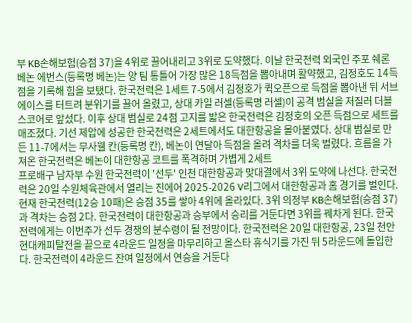부 KB손해보험(승점 37)을 4위로 끌어내리고 3위로 도약했다. 이날 한국전력 외국인 주포 쉐론 베논 에번스(등록명 베논)는 양 팀 통틀어 가장 많은 18득점을 뽑아내며 활약했고, 김정호도 14득점을 기록해 힘을 보탰다. 한국전력은 1세트 7-5에서 김정호가 퀵오픈으로 득점을 뽑아낸 뒤 서브 에이스를 터트려 분위기를 끌어 올렸고, 상대 카일 러셀(등록명 러셀)이 공격 범실을 저질러 더블 스코어로 앞섰다. 이후 상대 범실로 24점 고지를 밟은 한국전력은 김정호의 오픈 득점으로 세트를 매조졌다. 기선 제압에 성공한 한국전력은 2세트에서도 대한항공을 몰아붙였다. 상대 범실로 만든 11-7에서는 무사웰 칸(등록명 칸), 베논이 연달아 득점을 올려 격차를 더욱 벌렸다. 흐름을 가져온 한국전력은 베논이 대한항공 코트를 폭격하며 가볍게 2세트
프로배구 남자부 수원 한국전력이 '선두' 인천 대한항공과 맞대결에서 3위 도약에 나선다. 한국전력은 20일 수원체육관에서 열리는 진에어 2025-2026 V리그에서 대한항공과 홈 경기를 벌인다. 현재 한국전력(12승 10패)은 승점 35를 쌓아 4위에 올라있다. 3위 의정부 KB손해보험(승점 37)과 격차는 승점 2다. 한국전력이 대한항공과 승부에서 승리를 거둔다면 3위를 꿰차게 된다. 한국전력에게는 이번주가 선두 경쟁의 분수령이 될 전망이다. 한국전력은 20일 대한항공, 23일 천안 현대캐피탈전을 끝으로 4라운드 일정을 마무리하고 올스타 휴식기를 가진 뒤 5라운드에 돌입한다. 한국전력이 4라운드 잔여 일정에서 연승을 거둔다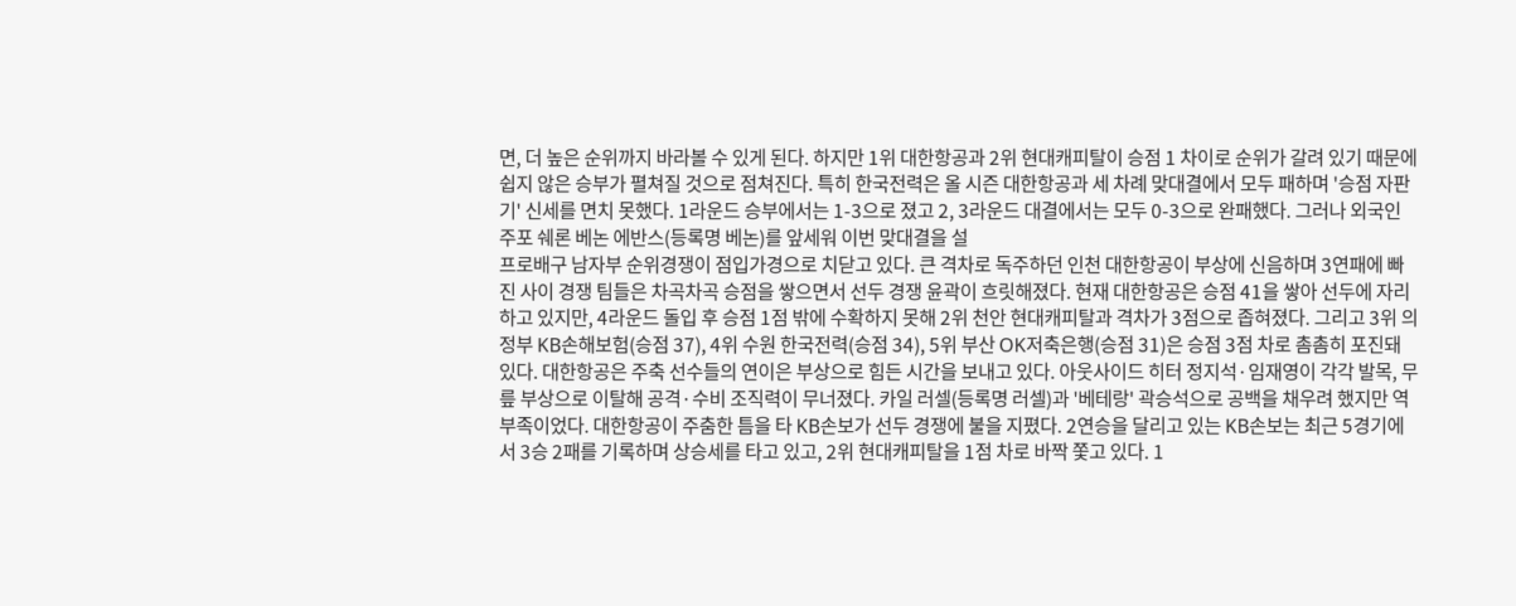면, 더 높은 순위까지 바라볼 수 있게 된다. 하지만 1위 대한항공과 2위 현대캐피탈이 승점 1 차이로 순위가 갈려 있기 때문에 쉽지 않은 승부가 펼쳐질 것으로 점쳐진다. 특히 한국전력은 올 시즌 대한항공과 세 차례 맞대결에서 모두 패하며 '승점 자판기' 신세를 면치 못했다. 1라운드 승부에서는 1-3으로 졌고 2, 3라운드 대결에서는 모두 0-3으로 완패했다. 그러나 외국인 주포 쉐론 베논 에반스(등록명 베논)를 앞세워 이번 맞대결을 설
프로배구 남자부 순위경쟁이 점입가경으로 치닫고 있다. 큰 격차로 독주하던 인천 대한항공이 부상에 신음하며 3연패에 빠진 사이 경쟁 팀들은 차곡차곡 승점을 쌓으면서 선두 경쟁 윤곽이 흐릿해졌다. 현재 대한항공은 승점 41을 쌓아 선두에 자리하고 있지만, 4라운드 돌입 후 승점 1점 밖에 수확하지 못해 2위 천안 현대캐피탈과 격차가 3점으로 좁혀졌다. 그리고 3위 의정부 KB손해보험(승점 37), 4위 수원 한국전력(승점 34), 5위 부산 OK저축은행(승점 31)은 승점 3점 차로 촘촘히 포진돼 있다. 대한항공은 주축 선수들의 연이은 부상으로 힘든 시간을 보내고 있다. 아웃사이드 히터 정지석·임재영이 각각 발목, 무릎 부상으로 이탈해 공격·수비 조직력이 무너졌다. 카일 러셀(등록명 러셀)과 '베테랑' 곽승석으로 공백을 채우려 했지만 역부족이었다. 대한항공이 주춤한 틈을 타 KB손보가 선두 경쟁에 불을 지폈다. 2연승을 달리고 있는 KB손보는 최근 5경기에서 3승 2패를 기록하며 상승세를 타고 있고, 2위 현대캐피탈을 1점 차로 바짝 쫓고 있다. 1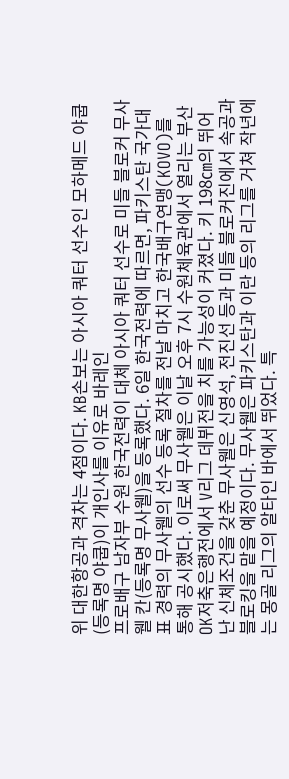위 대한항공과 격차는 4점이다. KB손보는 아시아 쿼터 선수인 모하메드 야쿱(등록명 야쿱)이 개인사를 이유로 바레인
프로배구 남자부 수원 한국전력이 대체 아시아 쿼터 선수로 미들 블로커 무사웰 칸(등록명 무사웰)을 등록했다. 6일 한국전력에 따르면, 파키스탄 국가대표 경력의 무사웰의 선수 등록 절차를 전날 마치고 한국배구연맹(KOVO)를 통해 공시했다. 이로써 무사웰은 이날 오후 7시 수원체육관에서 열리는 부산 OK저축은행전에서 V리그 데뷔전을 치를 가능성이 커졌다. 키 198㎝의 뛰어난 신체조건을 갖춘 무사웰은 신영석, 전진선 등과 미들 블로커진에서 속공과 블로킹을 맡을 예정이다. 무사웰은 파키스탄과 이란 등의 리그를 거쳐 작년에는 몽골 리그의 알타인 바에서 뛰었다. 특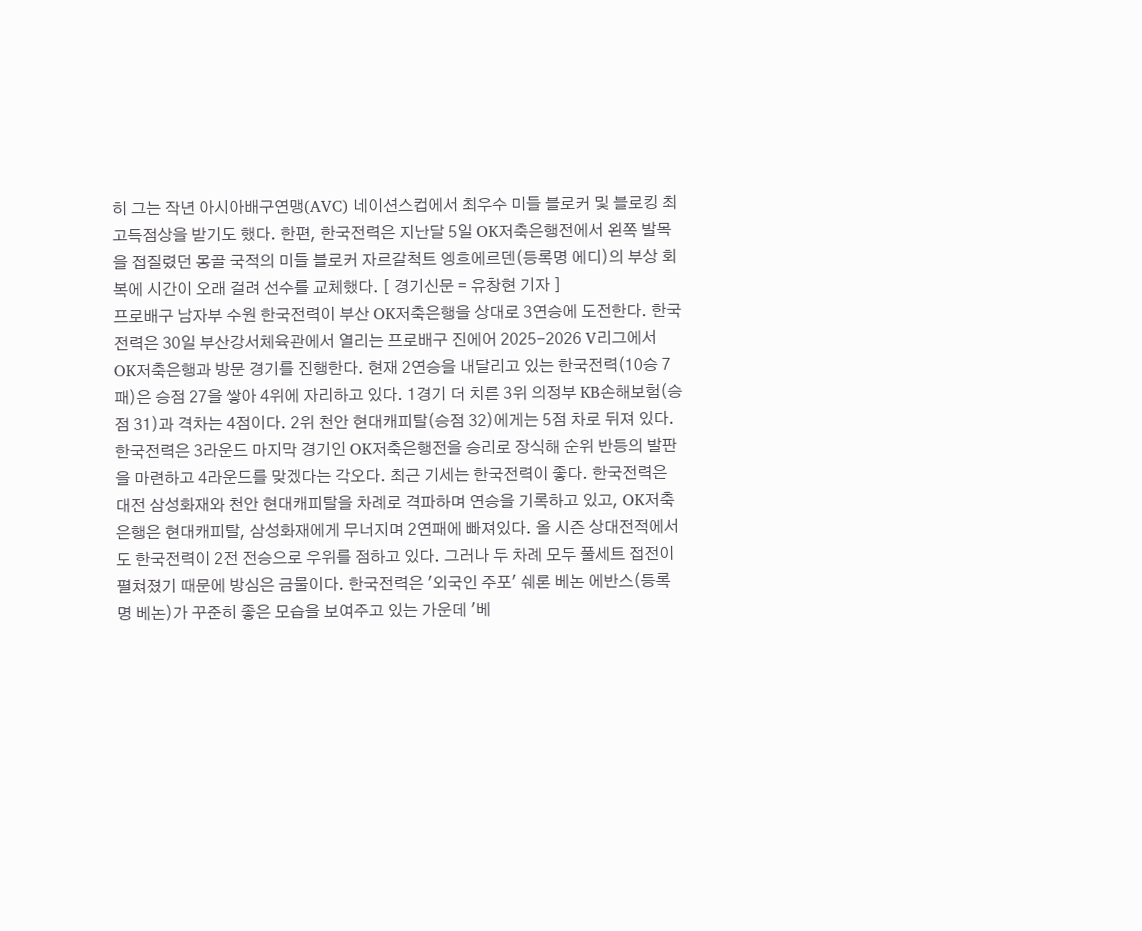히 그는 작년 아시아배구연맹(AVC) 네이션스컵에서 최우수 미들 블로커 및 블로킹 최고득점상을 받기도 했다. 한편, 한국전력은 지난달 5일 OK저축은행전에서 왼쪽 발목을 접질렸던 몽골 국적의 미들 블로커 자르갈척트 엥흐에르덴(등록명 에디)의 부상 회복에 시간이 오래 걸려 선수를 교체했다. [ 경기신문 = 유창현 기자 ]
프로배구 남자부 수원 한국전력이 부산 OK저축은행을 상대로 3연승에 도전한다. 한국전력은 30일 부산강서체육관에서 열리는 프로배구 진에어 2025-2026 V리그에서 OK저축은행과 방문 경기를 진행한다. 현재 2연승을 내달리고 있는 한국전력(10승 7패)은 승점 27을 쌓아 4위에 자리하고 있다. 1경기 더 치른 3위 의정부 KB손해보험(승점 31)과 격차는 4점이다. 2위 천안 현대캐피탈(승점 32)에게는 5점 차로 뒤져 있다. 한국전력은 3라운드 마지막 경기인 OK저축은행전을 승리로 장식해 순위 반등의 발판을 마련하고 4라운드를 맞겠다는 각오다. 최근 기세는 한국전력이 좋다. 한국전력은 대전 삼성화재와 천안 현대캐피탈을 차례로 격파하며 연승을 기록하고 있고, OK저축은행은 현대캐피탈, 삼성화재에게 무너지며 2연패에 빠져있다. 올 시즌 상대전적에서도 한국전력이 2전 전승으로 우위를 점하고 있다. 그러나 두 차례 모두 풀세트 접전이 펼쳐졌기 때문에 방심은 금물이다. 한국전력은 '외국인 주포' 쉐론 베논 에반스(등록명 베논)가 꾸준히 좋은 모습을 보여주고 있는 가운데 '베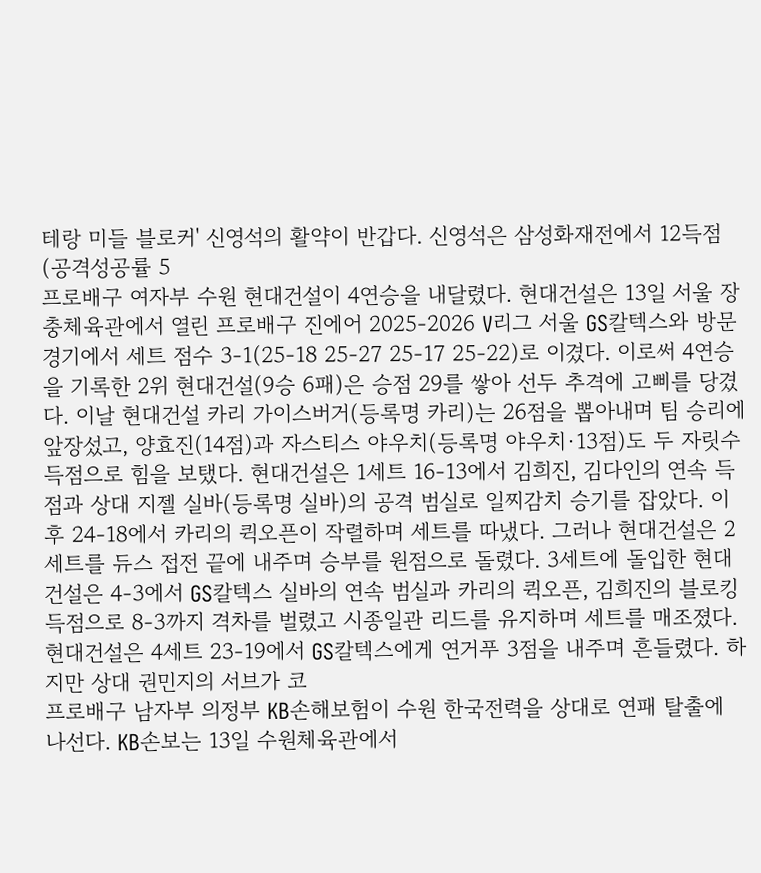테랑 미들 블로커' 신영석의 활약이 반갑다. 신영석은 삼성화재전에서 12득점(공격성공률 5
프로배구 여자부 수원 현대건설이 4연승을 내달렸다. 현대건설은 13일 서울 장충체육관에서 열린 프로배구 진에어 2025-2026 V리그 서울 GS칼텍스와 방문 경기에서 세트 점수 3-1(25-18 25-27 25-17 25-22)로 이겼다. 이로써 4연승을 기록한 2위 현대건설(9승 6패)은 승점 29를 쌓아 선두 추격에 고삐를 당겼다. 이날 현대건설 카리 가이스버거(등록명 카리)는 26점을 뽑아내며 팀 승리에 앞장섰고, 양효진(14점)과 자스티스 야우치(등록명 야우치·13점)도 두 자릿수 득점으로 힘을 보탰다. 현대건설은 1세트 16-13에서 김희진, 김다인의 연속 득점과 상대 지젤 실바(등록명 실바)의 공격 범실로 일찌감치 승기를 잡았다. 이후 24-18에서 카리의 퀵오픈이 작렬하며 세트를 따냈다. 그러나 현대건설은 2세트를 듀스 접전 끝에 내주며 승부를 원점으로 돌렸다. 3세트에 돌입한 현대건설은 4-3에서 GS칼텍스 실바의 연속 범실과 카리의 퀵오픈, 김희진의 블로킹 득점으로 8-3까지 격차를 벌렸고 시종일관 리드를 유지하며 세트를 매조졌다. 현대건설은 4세트 23-19에서 GS칼텍스에게 연거푸 3점을 내주며 흔들렸다. 하지만 상대 권민지의 서브가 코
프로배구 남자부 의정부 KB손해보험이 수원 한국전력을 상대로 연패 탈출에 나선다. KB손보는 13일 수원체육관에서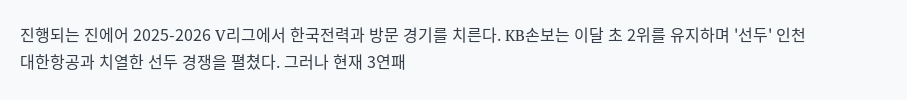진행되는 진에어 2025-2026 V리그에서 한국전력과 방문 경기를 치른다. KB손보는 이달 초 2위를 유지하며 '선두' 인천 대한항공과 치열한 선두 경쟁을 펼쳤다. 그러나 현재 3연패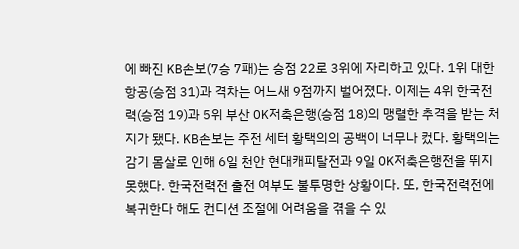에 빠진 KB손보(7승 7패)는 승점 22로 3위에 자리하고 있다. 1위 대한항공(승점 31)과 격차는 어느새 9점까지 벌어졌다. 이제는 4위 한국전력(승점 19)과 5위 부산 OK저축은행(승점 18)의 맹렬한 추격을 받는 처지가 됐다. KB손보는 주전 세터 황택의의 공백이 너무나 컸다. 황택의는 감기 몸살로 인해 6일 천안 현대캐피탈전과 9일 OK저축은행전을 뛰지 못했다. 한국전력전 출전 여부도 불투명한 상황이다. 또, 한국전력전에 복귀한다 해도 컨디션 조절에 어려움을 겪을 수 있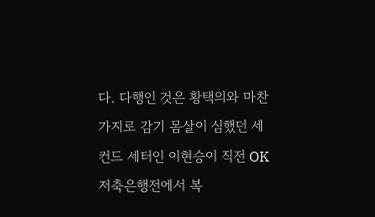다. 다행인 것은 황택의와 마찬가지로 감기 몸살이 심했던 세컨드 세터인 이현승이 직전 OK저축은행전에서 복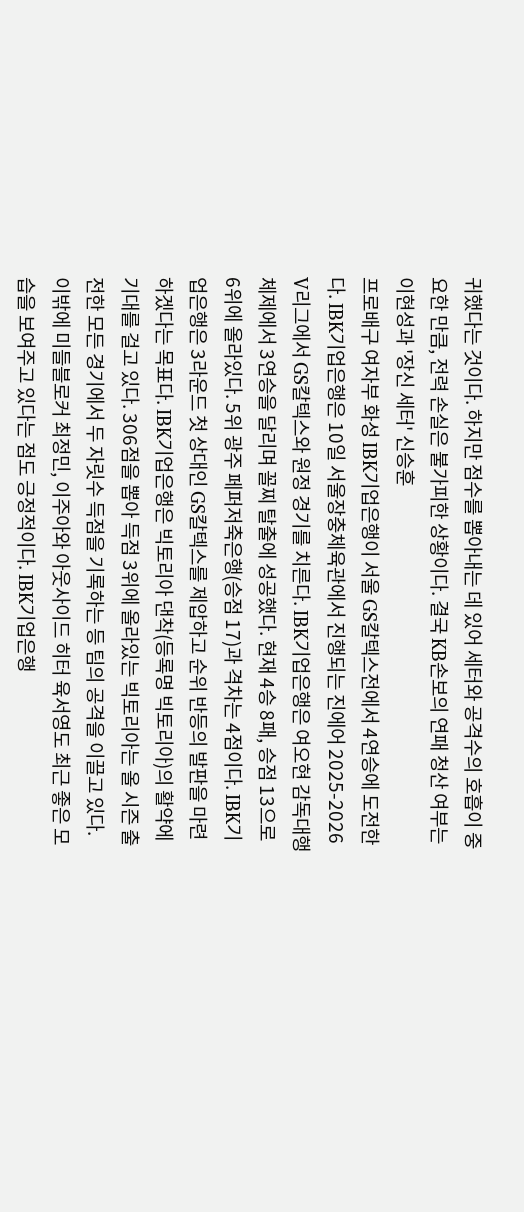귀했다는 것이다. 하지만 점수를 뽑아내는 데 있어 세터와 공격수의 호흡이 중요한 만큼, 전력 손실은 불가피한 상황이다. 결국 KB손보의 연패 청산 여부는 이현성과 '장신 세터' 신승훈
프로배구 여자부 화성 IBK기업은행이 서울 GS칼텍스전에서 4연승에 도전한다. IBK기업은행은 10일 서울장충체육관에서 진행되는 진에어 2025-2026 V리그에서 GS칼텍스와 원정 경기를 치른다. IBK기업은행은 여오현 감독대행 체제에서 3연승을 달리며 꼴찌 탈출에 성공했다. 현재 4승 8패, 승점 13으로 6위에 올라있다. 5위 광주 페퍼저축은행(승점 17)과 격차는 4점이다. IBK기업은행은 3라운드 첫 상대인 GS칼텍스를 제압하고 순위 반등의 발판을 마련하겠다는 목표다. IBK기업은행은 빅토리아 댄착(등록명 빅토리아)의 활약에 기대를 걸고 있다. 306점을 뽑아 득점 3위에 올라있는 빅토리아는 올 시즌 출전한 모든 경기에서 두 자릿수 득점을 기록하는 등 팀의 공격을 이끌고 있다. 이밖에 미들블로커 최정민, 이주아와 아웃사이드 히터 육서영도 최근 좋은 모습을 보여주고 있다는 점도 긍정적이다. IBK기업은행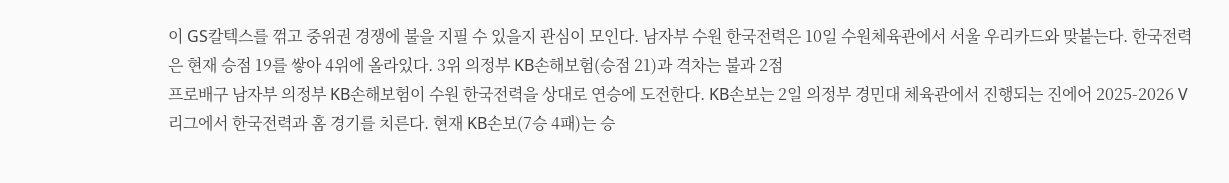이 GS칼텍스를 꺾고 중위권 경쟁에 불을 지필 수 있을지 관심이 모인다. 남자부 수원 한국전력은 10일 수원체육관에서 서울 우리카드와 맞붙는다. 한국전력은 현재 승점 19를 쌓아 4위에 올라있다. 3위 의정부 KB손해보험(승점 21)과 격차는 불과 2점
프로배구 남자부 의정부 KB손해보험이 수원 한국전력을 상대로 연승에 도전한다. KB손보는 2일 의정부 경민대 체육관에서 진행되는 진에어 2025-2026 V리그에서 한국전력과 홈 경기를 치른다. 현재 KB손보(7승 4패)는 승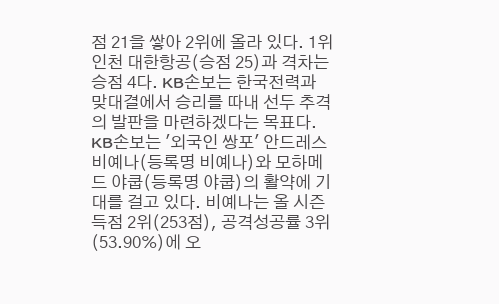점 21을 쌓아 2위에 올라 있다. 1위 인천 대한항공(승점 25)과 격차는 승점 4다. KB손보는 한국전력과 맞대결에서 승리를 따내 선두 추격의 발판을 마련하겠다는 목표다. KB손보는 '외국인 쌍포' 안드레스 비예나(등록명 비예나)와 모하메드 야쿱(등록명 야쿱)의 활약에 기대를 걸고 있다. 비예나는 올 시즌 득점 2위(253점), 공격성공률 3위(53.90%)에 오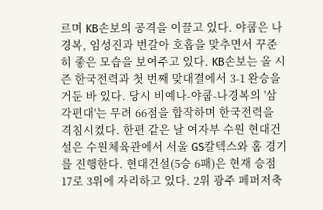르며 KB손보의 공격을 이끌고 있다. 야쿱은 나경복, 임성진과 번갈아 호흡을 맞추면서 꾸준히 좋은 모습을 보여주고 있다. KB손보는 올 시즌 한국전력과 첫 번째 맞대결에서 3-1 완승을 거둔 바 있다. 당시 비예나-야쿱-나경복의 '삼각편대'는 무려 66점을 합작하며 한국전력을 격침시켰다. 한편 같은 날 여자부 수원 현대건설은 수원체육관에서 서울 GS칼텍스와 홈 경기를 진행한다. 현대건설(5승 6패)은 현재 승점 17로 3위에 자리하고 있다. 2위 광주 페퍼저축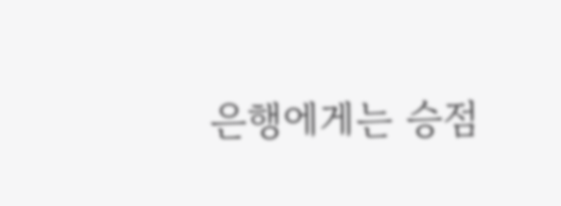은행에게는 승점